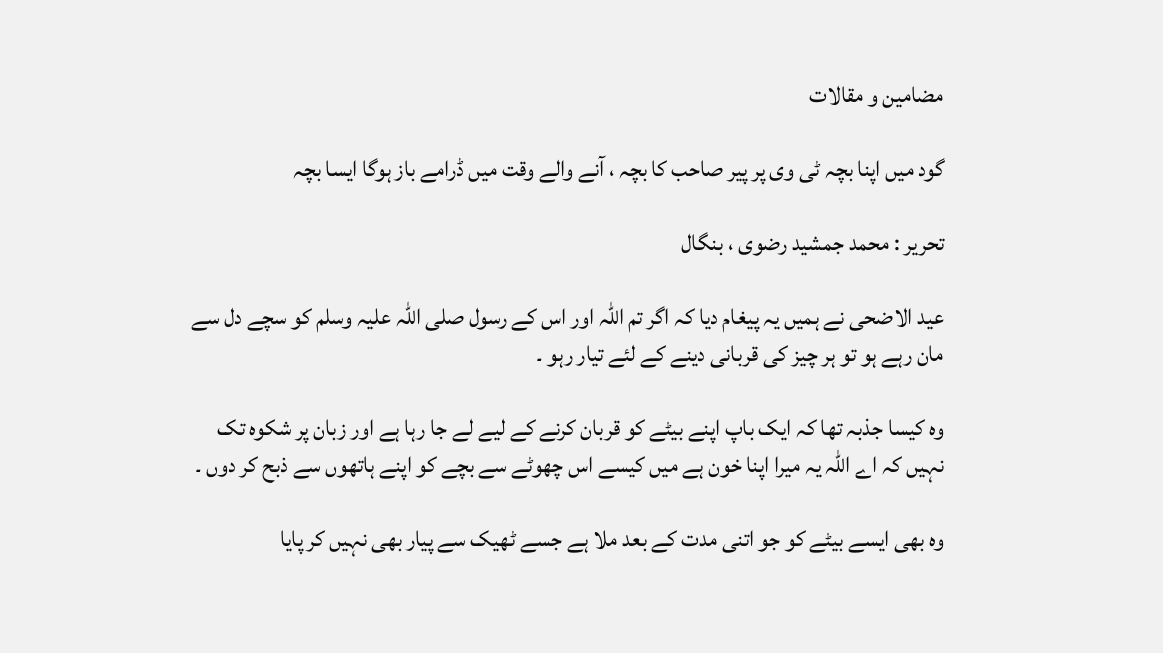مضامین و مقالات

گود میں اپنا بچہ ٹی وی پر پیر صاحب کا بچہ ، آنے والے وقت میں ڈرامے باز ہوگا ایسا بچہ

تحریر : محمد جمشید رضوی ، بنگال

عید الاضحی نے ہمیں یہ پیغام دیا کہ اگر تم اللّٰہ اور اس کے رسول صلی اللّٰہ علیہ وسلم کو سچے دل سے مان رہے ہو تو ہر چیز کی قربانی دینے کے لئے تیار رہو ۔

وہ کیسا جذبہ تھا کہ ایک باپ اپنے بیٹے کو قربان کرنے کے لیے لے جا رہا ہے اور زبان پر شکوہ تک نہیں کہ اے اللّٰہ یہ میرا اپنا خون ہے میں کیسے اس چھوٹے سے بچے کو اپنے ہاتھوں سے ذبح کر دوں ۔

وہ بھی ایسے بیٹے کو جو اتنی مدت کے بعد ملا ہے جسے ٹھیک سے پیار بھی نہیں کر پایا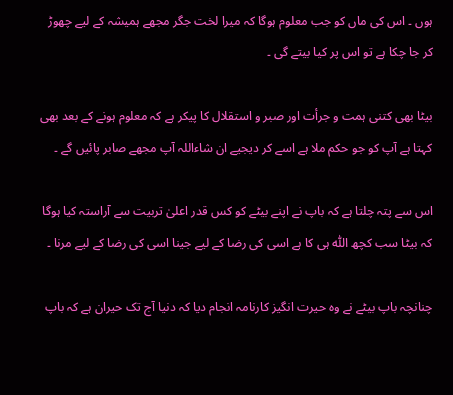ہوں ۔ اس کی ماں کو جب معلوم ہوگا کہ میرا لخت جگر مجھے ہمیشہ کے لیے چھوڑ کر جا چکا ہے تو اس پر کیا بیتے گی ۔

بیٹا بھی کتنی ہمت و جرأت اور صبر و استقلال کا پیکر ہے کہ معلوم ہونے کے بعد بھی کہتا ہے آپ کو جو حکم ملا ہے اسے کر دیجیے ان شاءاللہ آپ مجھے صابر پائیں گے ۔

اس سے پتہ چلتا ہے کہ باپ نے اپنے بیٹے کو کس قدر اعلیٰ تربیت سے آراستہ کیا ہوگا کہ بیٹا سب کچھ اللّٰہ ہی کا ہے اسی کی رضا کے لیے جینا اسی کی رضا کے لیے مرنا ۔

چنانچہ باپ بیٹے نے وہ حیرت انگیز کارنامہ انجام دیا کہ دنیا آج تک حیران ہے کہ باپ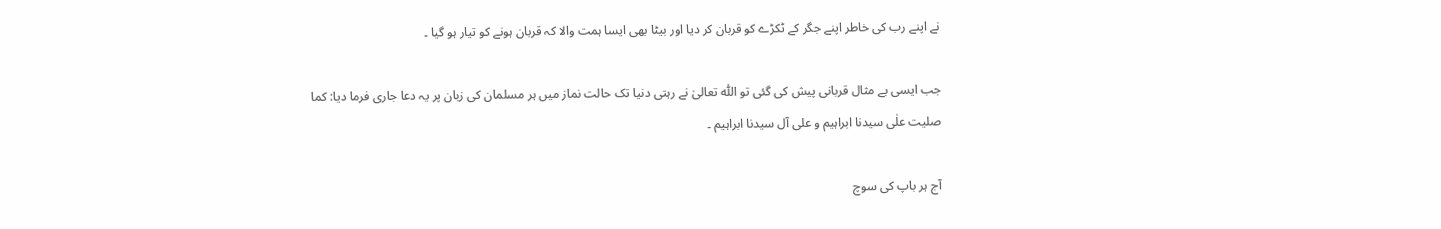نے اپنے رب کی خاطر اپنے جگر کے ٹکڑے کو قربان کر دیا اور بیٹا بھی ایسا ہمت والا کہ قربان ہونے کو تیار ہو گیا ۔

جب ایسی بے مثال قربانی پیش کی گئی تو اللّٰہ تعالیٰ نے رہتی دنیا تک حالت نماز میں ہر مسلمان کی زبان پر یہ دعا جاری فرما دیا: کما صلیت علٰی سیدنا ابراہیم و علی آل سیدنا ابراہیم ۔

آج ہر باپ کی سوچ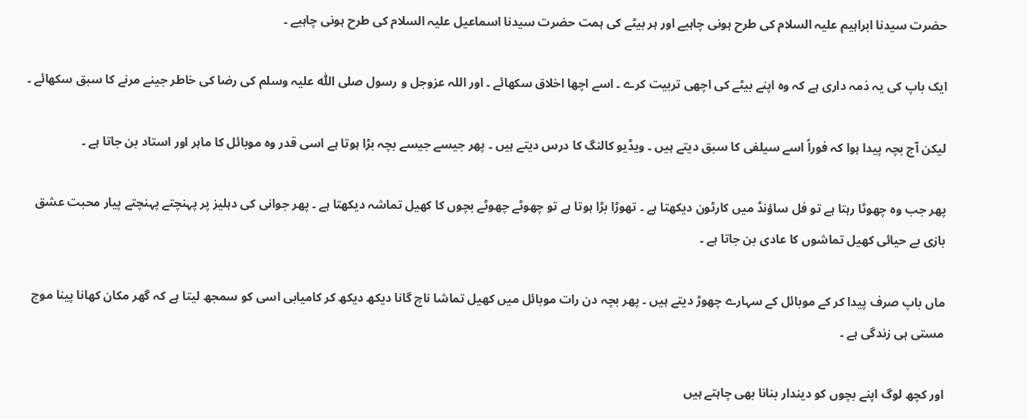حضرت سیدنا ابراہیم علیہ السلام کی طرح ہونی چاہیے اور ہر بیٹے کی ہمت حضرت سیدنا اسماعیل علیہ السلام کی طرح ہونی چاہیے ۔

ایک باپ کی یہ ذمہ داری ہے کہ وہ اپنے بیٹے کی اچھی تربیت کرے ۔ اسے اچھا اخلاق سکھائے ۔ اور اللہ عزوجل و رسول صلی اللّٰہ علیہ وسلم کی رضا کی خاطر جینے مرنے کا سبق سکھائے ۔

لیکن آج بچہ پیدا ہوا کہ فوراً اسے سیلفی کا سبق دیتے ہیں ۔ ویڈیو کالنگ کا درس دیتے ہیں ۔ پھر جیسے جیسے بچہ بڑا ہوتا ہے اسی قدر وہ موبائل کا ماہر اور استاد بن جاتا ہے ۔

پھر جب وہ چھوٹا رہتا ہے تو فل ساؤنڈ میں کارٹون دیکھتا ہے ۔ تھوڑا بڑا ہوتا ہے تو چھوٹے چھوٹے بچوں کا کھیل تماشہ دیکھتا ہے ۔ پھر جوانی کی دہلیز پر پہنچتے پہنچتے پیار محبت عشق بازی بے حیائی کھیل تماشوں کا عادی بن جاتا ہے ۔

ماں باپ صرف پیدا کر کے موبائل کے سہارے چھوڑ دیتے ہیں ۔ پھر بچہ دن رات موبائل میں کھیل تماشا ناچ گانا دیکھ دیکھ کر کامیابی اسی کو سمجھ لیتا ہے کہ گھر مکان کھانا پینا موج مستی ہی زندگی ہے ۔

اور کچھ لوگ اپنے بچوں کو دیندار بنانا بھی چاہتے ہیں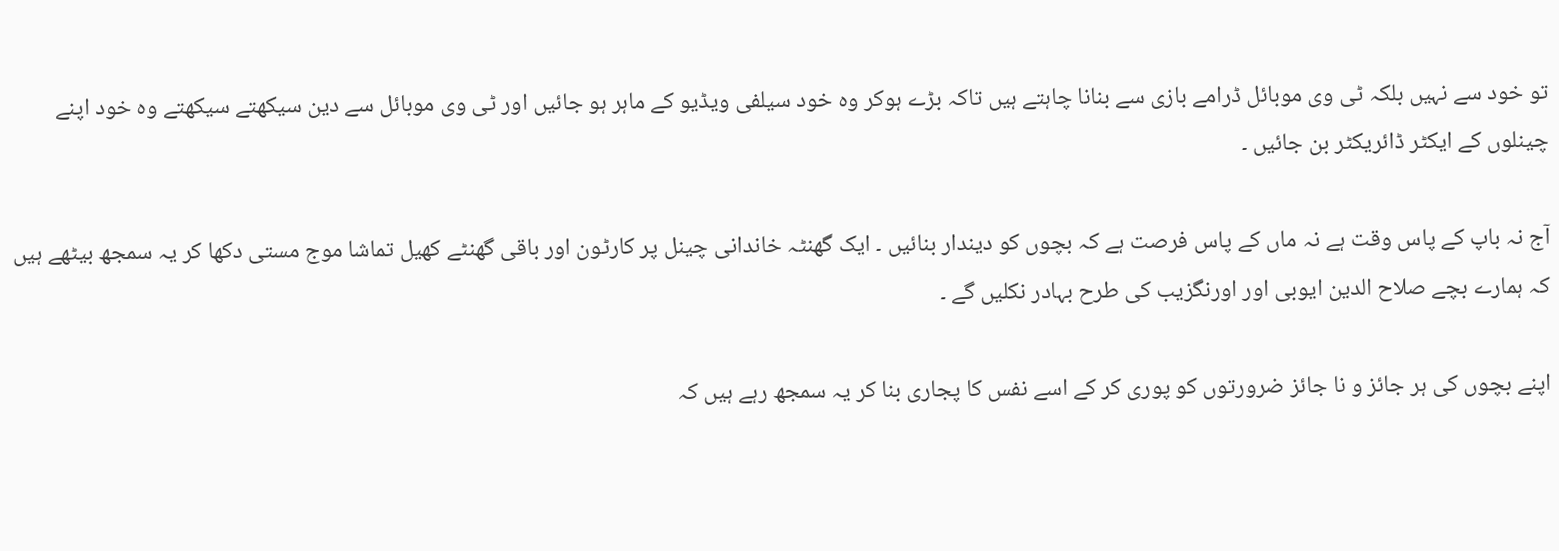تو خود سے نہیں بلکہ ٹی وی موبائل ڈرامے بازی سے بنانا چاہتے ہیں تاکہ بڑے ہوکر وہ خود سیلفی ویڈیو کے ماہر ہو جائیں اور ٹی وی موبائل سے دین سیکھتے سیکھتے وہ خود اپنے چینلوں کے ایکٹر ڈائریکٹر بن جائیں ۔

آج نہ باپ کے پاس وقت ہے نہ ماں کے پاس فرصت ہے کہ بچوں کو دیندار بنائیں ۔ ایک گھنٹہ خاندانی چینل پر کارٹون اور باقی گھنٹے کھیل تماشا موج مستی دکھا کر یہ سمجھ بیٹھے ہیں کہ ہمارے بچے صلاح الدین ایوبی اور اورنگزیب کی طرح بہادر نکلیں گے ۔

اپنے بچوں کی ہر جائز و نا جائز ضرورتوں کو پوری کر کے اسے نفس کا پجاری بنا کر یہ سمجھ رہے ہیں کہ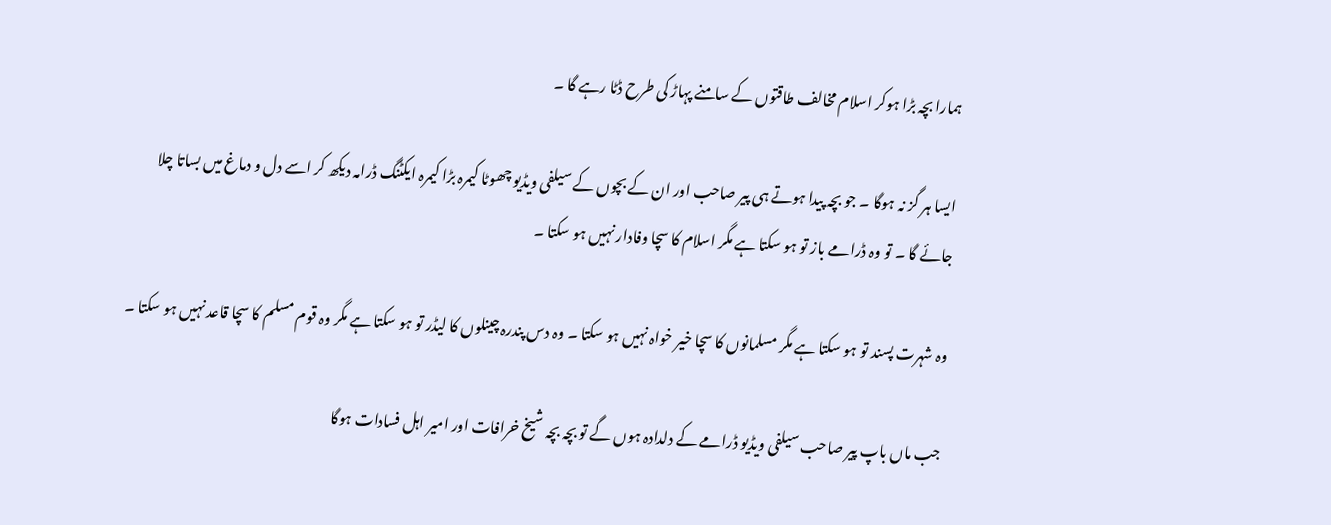ہمارا بچہ بڑا ہوکر اسلام مخالف طاقتوں کے سامنے پہاڑ کی طرح ڈٹا رہے گا ۔

ایسا ہر گز نہ ہوگا ۔ جو بچہ پیدا ہوتے ہی پیر صاحب اور ان کے بچوں کے سیلفی ویڈیو چھوٹا کیمرہ بڑا کیمرہ ایکٹنگ ڈرامہ دیکھ کر اسے دل و دماغ میں بساتا چلا جائے گا ۔ تو وہ ڈرامے باز تو ہو سکتا ہے مگر اسلام کا سچا وفادار نہیں ہو سکتا ۔

وہ شہرت پسند تو ہو سکتا ہے مگر مسلمانوں کا سچا خیر خواہ نہیں ہو سکتا ۔ وہ دس پندرہ چینلوں کا لیڈر تو ہو سکتا ہے مگر وہ قوم مسلم کا سچا قاعد نہیں ہو سکتا ۔

جب ماں باپ پیر صاحب سیلفی ویڈیو ڈرامے کے دلدادہ ہوں گے تو بچہ بچہ شیخ خرافات اور امیر اہل فسادات ہوگا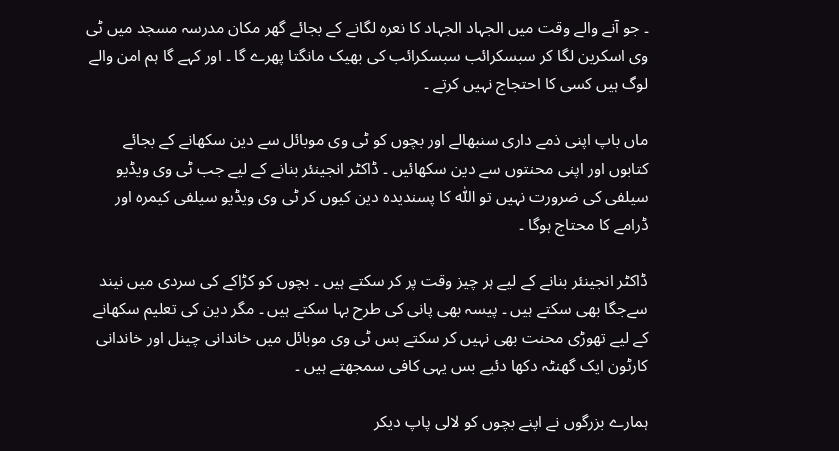۔ جو آنے والے وقت میں الجہاد الجہاد کا نعرہ لگانے کے بجائے گھر مکان مدرسہ مسجد میں ٹی وی اسکرین لگا کر سبسکرائب سبسکرائب کی بھیک مانگتا پھرے گا ۔ اور کہے گا ہم امن والے لوگ ہیں کسی کا احتجاج نہیں کرتے ۔

ماں باپ اپنی ذمے داری سنبھالے اور بچوں کو ٹی وی موبائل سے دین سکھانے کے بجائے کتابوں اور اپنی محنتوں سے دین سکھائیں ۔ ڈاکٹر انجینئر بنانے کے لیے جب ٹی وی ویڈیو سیلفی کی ضرورت نہیں تو اللّٰہ کا پسندیدہ دین کیوں کر ٹی وی ویڈیو سیلفی کیمرہ اور ڈرامے کا محتاج ہوگا ۔

ڈاکٹر انجینئر بنانے کے لیے ہر چیز وقت پر کر سکتے ہیں ۔ بچوں کو کڑاکے کی سردی میں نیند سےجگا بھی سکتے ہیں ۔ پیسہ بھی پانی کی طرح بہا سکتے ہیں ۔ مگر دین کی تعلیم سکھانے کے لیے تھوڑی محنت بھی نہیں کر سکتے بس ٹی وی موبائل میں خاندانی چینل اور خاندانی کارٹون ایک گھنٹہ دکھا دئیے بس یہی کافی سمجھتے ہیں ۔

ہمارے بزرگوں نے اپنے بچوں کو لالی پاپ دیکر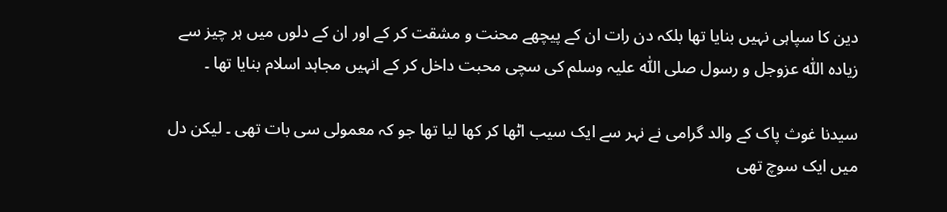دین کا سپاہی نہیں بنایا تھا بلکہ دن رات ان کے پیچھے محنت و مشقت کر کے اور ان کے دلوں میں ہر چیز سے زیادہ اللّٰہ عزوجل و رسول صلی اللّٰہ علیہ وسلم کی سچی محبت داخل کر کے انہیں مجاہد اسلام بنایا تھا ۔

سیدنا غوث پاک کے والد گرامی نے نہر سے ایک سیب اٹھا کر کھا لیا تھا جو کہ معمولی سی بات تھی ۔ لیکن دل میں ایک سوچ تھی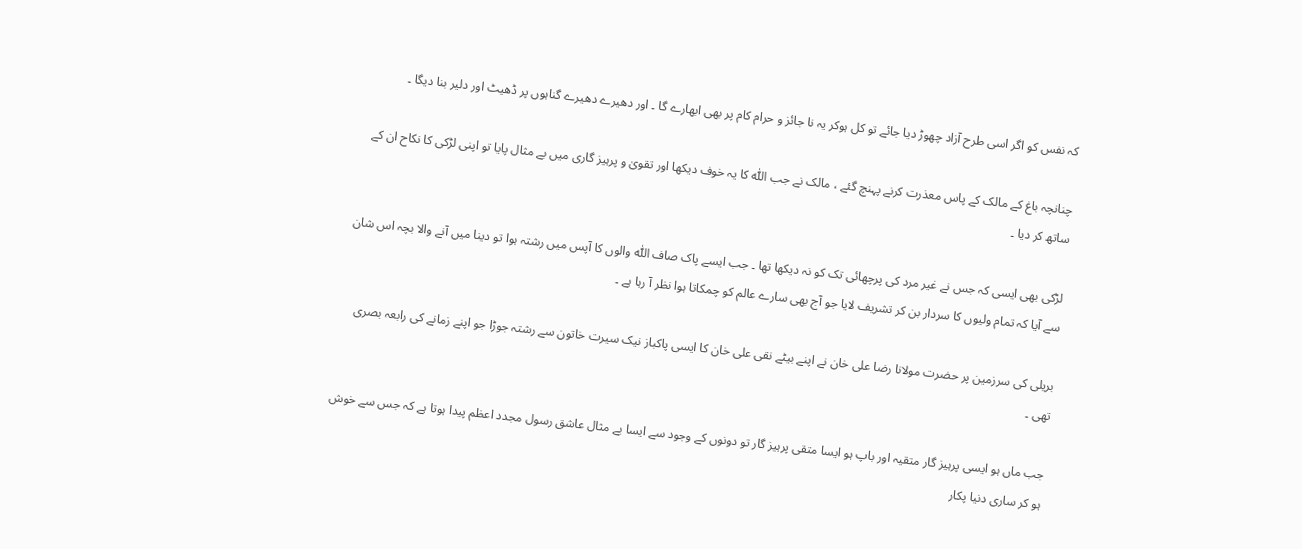کہ نفس کو اگر اسی طرح آزاد چھوڑ دیا جائے تو کل ہوکر یہ نا جائز و حرام کام پر بھی ابھارے گا ۔ اور دھیرے دھیرے گناہوں پر ڈھیٹ اور دلیر بنا دیگا ۔

چنانچہ باغ کے مالک کے پاس معذرت کرنے پہنچ گئے ، مالک نے جب اللّٰہ کا یہ خوف دیکھا اور تقویٰ و پرہیز گاری میں بے مثال پایا تو اپنی لڑکی کا نکاح ان کے ساتھ کر دیا ۔

لڑکی بھی ایسی کہ جس نے غیر مرد کی پرچھائی تک کو نہ دیکھا تھا ۔ جب ایسے پاک صاف اللّٰہ والوں کا آپس میں رشتہ ہوا تو دینا میں آنے والا بچہ اس شان سے آیا کہ تمام ولیوں کا سردار بن کر تشریف لایا جو آج بھی سارے عالم کو چمکاتا ہوا نظر آ رہا ہے ۔

بریلی کی سرزمین پر حضرت مولانا رضا علی خان نے اپنے بیٹے نقی علی خان کا ایسی پاکباز نیک سیرت خاتون سے رشتہ جوڑا جو اپنے زمانے کی رابعہ بصری تھی ۔

جب ماں ہو ایسی پرہیز گار متقیہ اور باپ ہو ایسا متقی پرہیز گار تو دونوں کے وجود سے ایسا بے مثال عاشق رسول مجدد اعظم پیدا ہوتا ہے کہ جس سے خوش ہو کر ساری دنیا پکار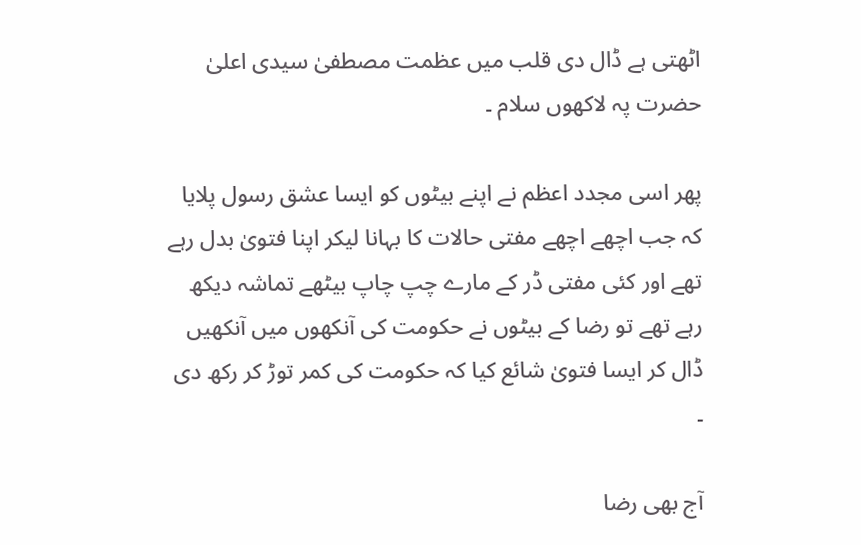اٹھتی ہے ڈال دی قلب میں عظمت مصطفیٰ سیدی اعلیٰ حضرت پہ لاکھوں سلام ۔

پھر اسی مجدد اعظم نے اپنے بیٹوں کو ایسا عشق رسول پلایا کہ جب اچھے اچھے مفتی حالات کا بہانا لیکر اپنا فتویٰ بدل رہے تھے اور کئی مفتی ڈر کے مارے چپ چاپ بیٹھے تماشہ دیکھ رہے تھے تو رضا کے بیٹوں نے حکومت کی آنکھوں میں آنکھیں ڈال کر ایسا فتویٰ شائع کیا کہ حکومت کی کمر توڑ کر رکھ دی ۔

آج بھی رضا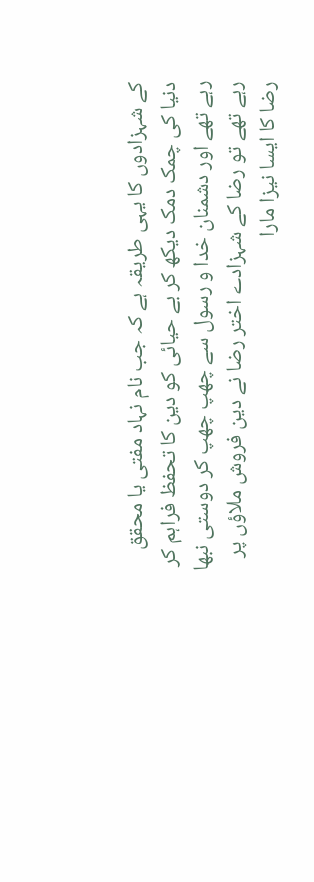کے شہزادوں کا یہی طریقہ ہے کہ جب نام نہاد مفتی یا محقق دنیا کی چمک دمک دیکھ کر بے حیائی کو دین کا تحفظ فراہم کر رہے تھے اور دشمنان خدا و رسول سے چھپ چھپ کر دوستی نبھا رہے تھے تو رضا کے شہزادے اختر رضا نے دین فروش ملاؤں پر رضا کا ایسا نیزا مارا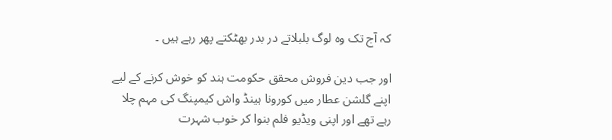کہ آج تک وہ لوگ بلبلاتے در بدر بھٹکتے پھر رہے ہیں ۔

اور جب دین فروش محقق حکومت ہند کو خوش کرنے کے لیے اپنے گلشن عطار میں کورونا ہینڈ واش کیمپنگ کی مہم چلا رہے تھے اور اپنی ویڈیو فلم بنوا کر خوب شہرت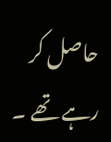حاصل کر رہے تھے ۔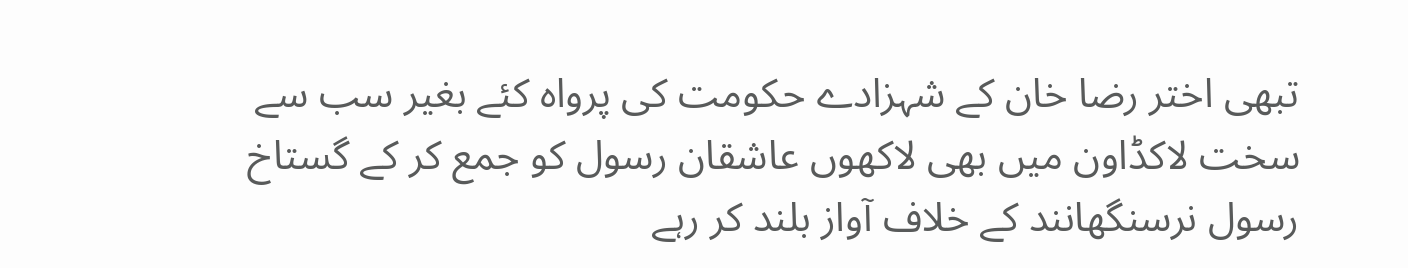تبھی اختر رضا خان کے شہزادے حکومت کی پرواہ کئے بغیر سب سے سخت لاکڈاون میں بھی لاکھوں عاشقان رسول کو جمع کر کے گستاخ رسول نرسنگھانند کے خلاف آواز بلند کر رہے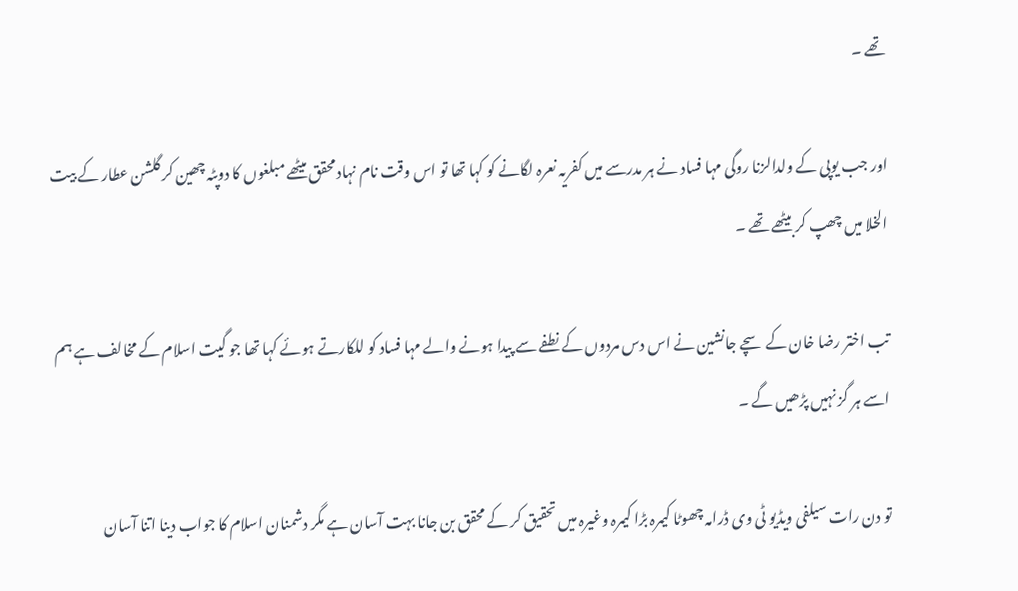تھے ۔

اور جب یوپی کے ولدالزنا روگی مہا فساد نے ہر مدرسے میں کفریہ نعرہ لگانے کو کہا تھا تو اس وقت نام نہاد محقق میٹھے مبلغوں کا دوپٹہ چھین کر گلشن عطار کے بیت الخلا میں چھپ کر بیٹھے تھے ۔

تب اختر رضا خان کے سچے جانشین نے اس دس مردوں کے نطفے سے پیدا ہونے والے مہا فساد کو للکارتے ہوئے کہا تھا جو گیت اسلام کے مخالف ہے ہم اسے ہر گز نہیں پڑھیں گے ۔

تو دن رات سیلفی ویڈیو ٹی وی ڈرامہ چھوٹا کیمرہ بڑا کیمرہ وغیرہ میں تحقیق کر کے محقق بن جانا بہت آسان ہے مگر دشمنان اسلام کا جواب دینا اتنا آسان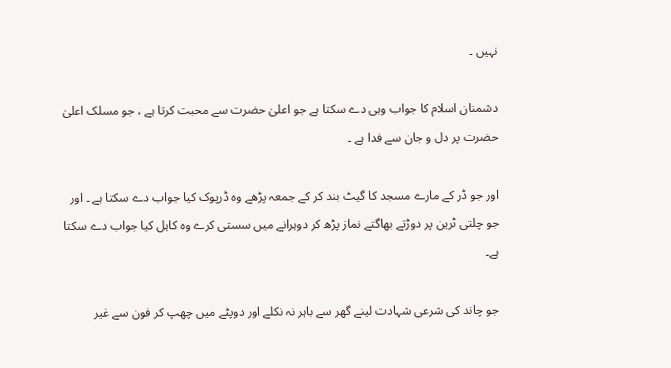نہیں ۔

دشمنان اسلام کا جواب وہی دے سکتا ہے جو اعلیٰ حضرت سے محبت کرتا ہے ، جو مسلک اعلیٰ حضرت پر دل و جان سے فدا ہے ۔

اور جو ڈر کے مارے مسجد کا گیٹ بند کر کے جمعہ پڑھے وہ ڈرپوک کیا جواب دے سکتا ہے ۔ اور جو چلتی ٹرین پر دوڑتے بھاگتے نماز پڑھ کر دوہرانے میں سستی کرے وہ کاہل کیا جواب دے سکتا ہے۔

جو چاند کی شرعی شہادت لینے گھر سے باہر نہ نکلے اور دوپٹے میں چھپ کر فون سے غیر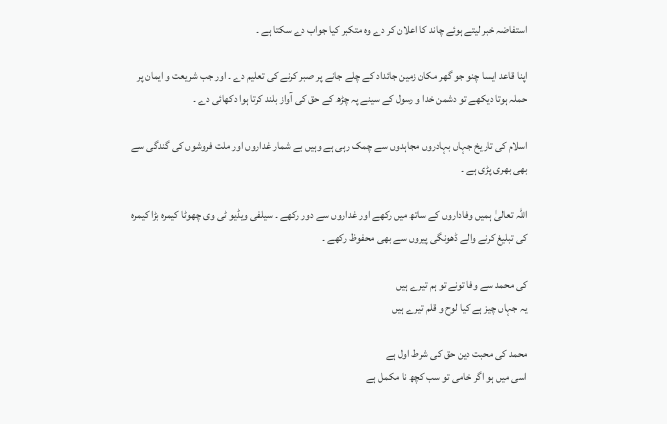استفاضہ خبر لیتے ہوئے چاند کا اعلان کر دے وہ متکبر کیا جواب دے سکتا ہے ۔

اپنا قاعد ایسا چنو جو گھر مکان زمین جائداد کے چلے جانے پر صبر کرنے کی تعلیم دے ۔ اور جب شریعت و ایمان پر حملہ ہوتا دیکھے تو دشمن خدا و رسول کے سینے پہ چڑھ کے حق کی آواز بلند کرتا ہوا دکھائی دے ۔

اسلام کی تاریخ جہاں بہادروں مجاہدوں سے چمک رہی ہے وہیں بے شمار غداروں اور ملت فروشوں کی گندگی سے بھی بھری پڑی ہے ۔

اللّٰہ تعالیٰ ہمیں وفاداروں کے ساتھ میں رکھے اور غداروں سے دور رکھے ۔ سیلفی ویڈیو ٹی وی چھوٹا کیمرہ بڑا کیمرہ کی تبلیغ کرنے والے ڈھونگی پیروں سے بھی محفوظ رکھے ۔

کی محمد سے وفا تونے تو ہم تیرے ہیں
یہ جہاں چیز ہے کیا لوح و قلم تیرے ہیں

محمد کی محبت دین حق کی شرط اول ہے
اسی میں ہو اگر خامی تو سب کچھ نا مکمل ہے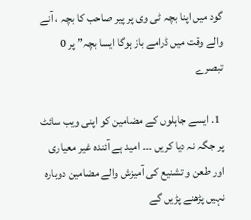گود میں اپنا بچہ ٹی وی پر پیر صاحب کا بچہ ، آنے والے وقت میں ڈرامے باز ہوگا ایسا بچہ” پر 0 تبصرے

  1. ایسے جاہلوں کے مضامین کو اپنی ویب سائٹ پر جگہ نہ دیا کریں ۔۔۔ امید ہے آئندہ غیر معیاری اور طعن و تشنیع کی آمیزش والے مضامین دوبارہ نہیں پڑھنے پڑیں گے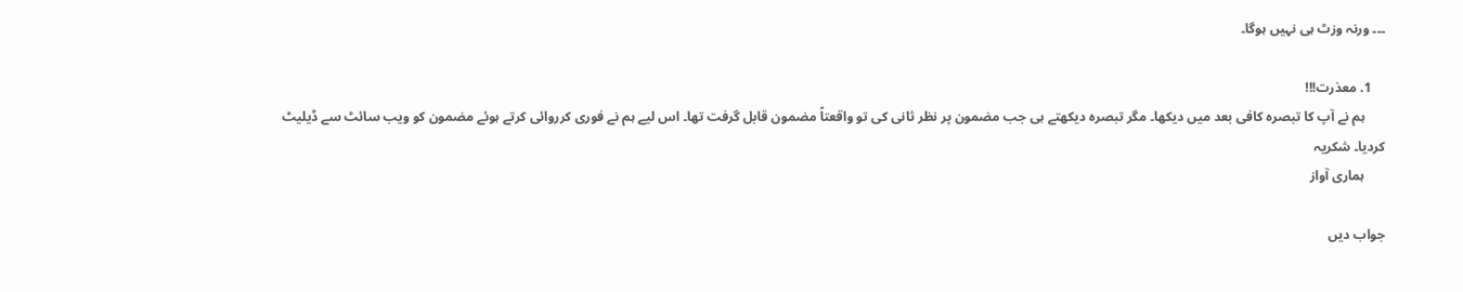۔۔۔ ورنہ وزٹ ہی نہیں ہوگا۔

    1. معذرت!!!
      ہم نے آپ کا تبصرہ کافی بعد میں دیکھا۔ مگر تبصرہ دیکھتے ہی جب مضمون پر نظر ثانی کی تو واقعتاً مضمون قابل گرفت تھا۔ اس لیے ہم نے فوری کرروائی کرتے ہوئے مضمون کو ویب سائٹ سے ڈیلیٹ کردیا۔ شکریہ
      ہماری آواز

جواب دیں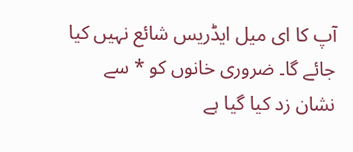آپ کا ای میل ایڈریس شائع نہیں کیا جائے گا۔ ضروری خانوں کو * سے نشان زد کیا گیا ہے